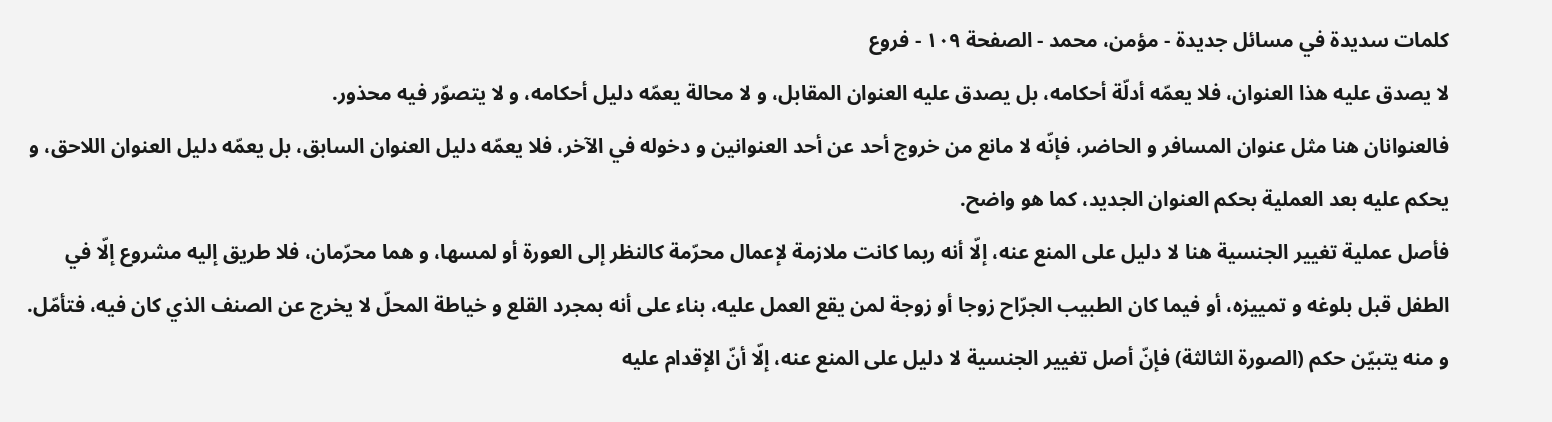کلمات سدیدة في مسائل جدیدة - مؤمن، محمد - الصفحة ١٠٩ - فروع
لا يصدق عليه هذا العنوان، فلا يعمّه أدلّة أحكامه، بل يصدق عليه العنوان المقابل، و لا محالة يعمّه دليل أحكامه، و لا يتصوّر فيه محذور.
فالعنوانان هنا مثل عنوان المسافر و الحاضر، فإنّه لا مانع من خروج أحد عن أحد العنوانين و دخوله في الآخر، فلا يعمّه دليل العنوان السابق، بل يعمّه دليل العنوان اللاحق، و يحكم عليه بعد العملية بحكم العنوان الجديد، كما هو واضح.
فأصل عملية تغيير الجنسية هنا لا دليل على المنع عنه، إلّا أنه ربما كانت ملازمة لإعمال محرّمة كالنظر إلى العورة أو لمسها، و هما محرّمان، فلا طريق إليه مشروع إلّا في الطفل قبل بلوغه و تمييزه، أو فيما كان الطبيب الجرّاح زوجا أو زوجة لمن يقع العمل عليه، بناء على أنه بمجرد القلع و خياطة المحلّ لا يخرج عن الصنف الذي كان فيه، فتأمّل.
و منه يتبيّن حكم (الصورة الثالثة) فإنّ أصل تغيير الجنسية لا دليل على المنع عنه، إلّا أنّ الإقدام عليه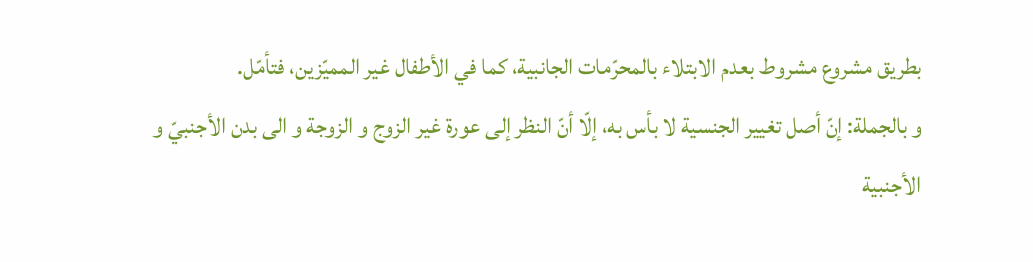بطريق مشروع مشروط بعدم الابتلاء بالمحرّمات الجانبية، كما في الأطفال غير المميّزين، فتأمّل.
و بالجملة: إنّ أصل تغيير الجنسية لا بأس به، إلّا أنّ النظر إلى عورة غير الزوج و الزوجة و الى بدن الأجنبيّ و الأجنبية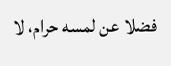فضلا عن لمسه حرام، لا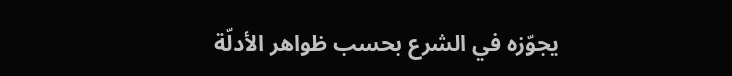يجوّزه في الشرع بحسب ظواهر الأدلّة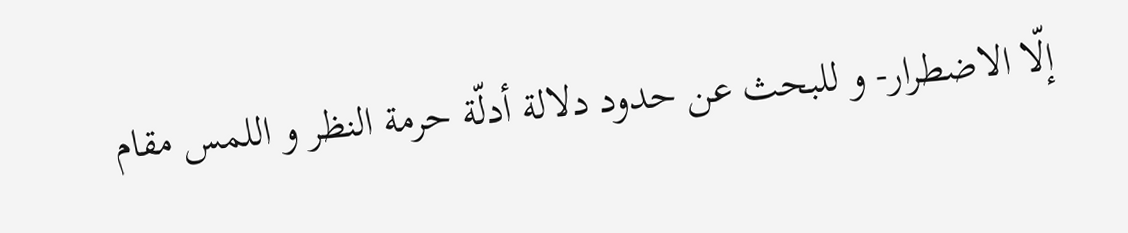إلّا الاضطرار- و للبحث عن حدود دلالة أدلّة حرمة النظر و اللمس مقام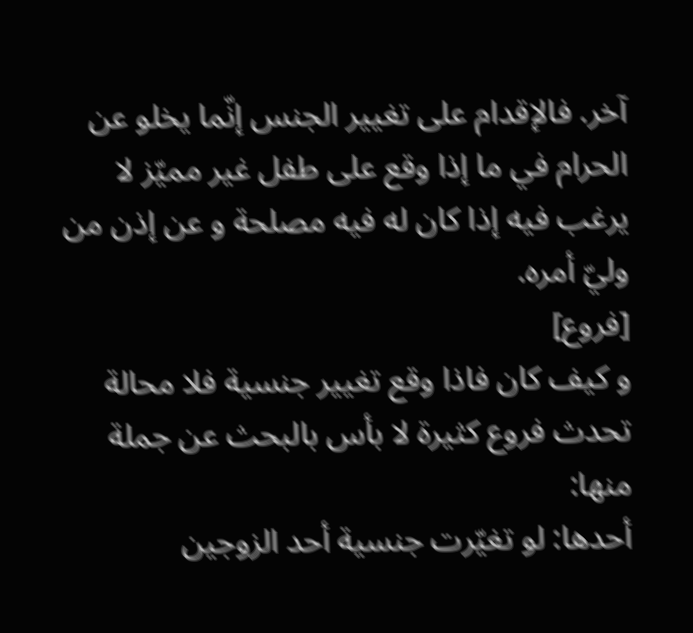آخر. فالإقدام على تغيير الجنس إنّما يخلو عن الحرام في ما إذا وقع على طفل غير مميّز لا يرغب فيه إذا كان له فيه مصلحة و عن إذن من وليّ أمره.
[فروع]
و كيف كان فاذا وقع تغيير جنسية فلا محالة تحدث فروع كثيرة لا بأس بالبحث عن جملة منها:
أحدها: لو تغيّرت جنسية أحد الزوجين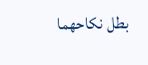بطل نكاحهما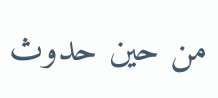من حين حدوث